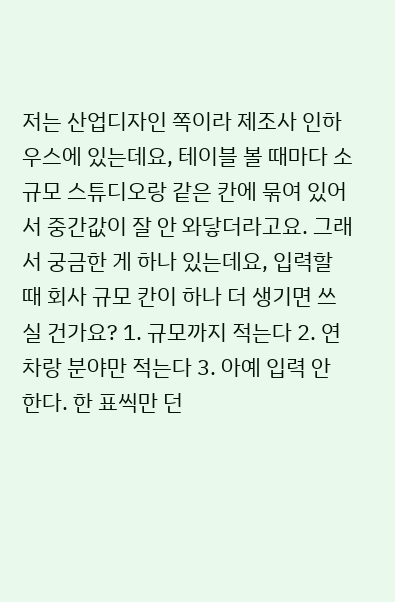저는 산업디자인 쪽이라 제조사 인하우스에 있는데요, 테이블 볼 때마다 소규모 스튜디오랑 같은 칸에 묶여 있어서 중간값이 잘 안 와닿더라고요. 그래서 궁금한 게 하나 있는데요, 입력할 때 회사 규모 칸이 하나 더 생기면 쓰실 건가요? 1. 규모까지 적는다 2. 연차랑 분야만 적는다 3. 아예 입력 안 한다. 한 표씩만 던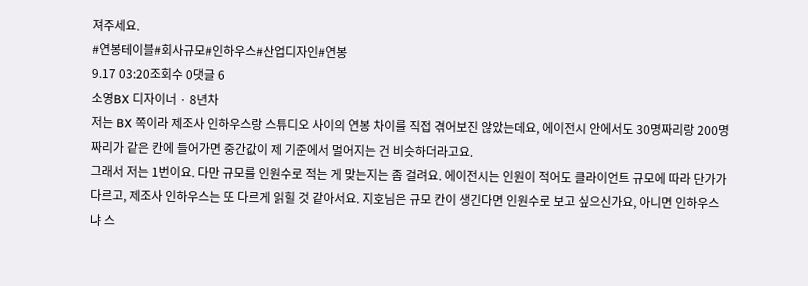져주세요.
#연봉테이블#회사규모#인하우스#산업디자인#연봉
9.17 03:20조회수 0댓글 6
소영BX 디자이너 · 8년차
저는 BX 쪽이라 제조사 인하우스랑 스튜디오 사이의 연봉 차이를 직접 겪어보진 않았는데요, 에이전시 안에서도 30명짜리랑 200명짜리가 같은 칸에 들어가면 중간값이 제 기준에서 멀어지는 건 비슷하더라고요.
그래서 저는 1번이요. 다만 규모를 인원수로 적는 게 맞는지는 좀 걸려요. 에이전시는 인원이 적어도 클라이언트 규모에 따라 단가가 다르고, 제조사 인하우스는 또 다르게 읽힐 것 같아서요. 지호님은 규모 칸이 생긴다면 인원수로 보고 싶으신가요, 아니면 인하우스냐 스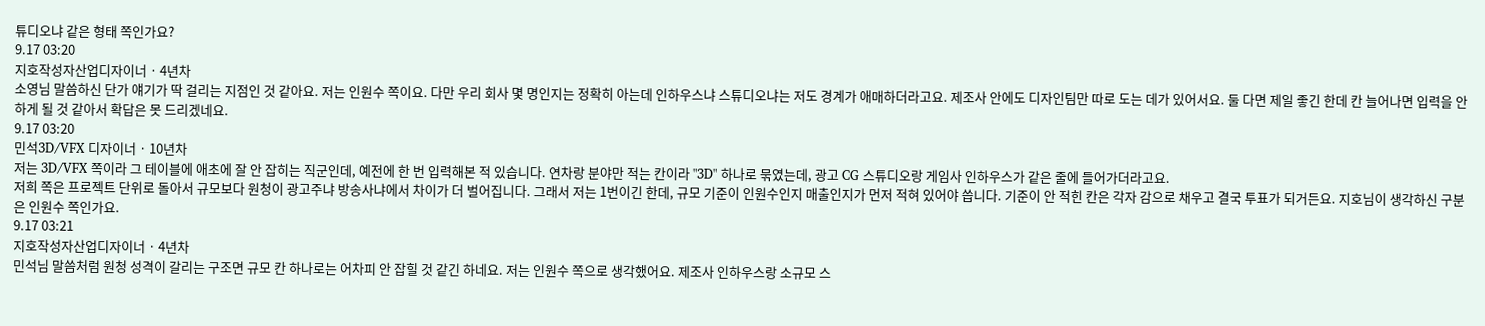튜디오냐 같은 형태 쪽인가요?
9.17 03:20
지호작성자산업디자이너 · 4년차
소영님 말씀하신 단가 얘기가 딱 걸리는 지점인 것 같아요. 저는 인원수 쪽이요. 다만 우리 회사 몇 명인지는 정확히 아는데 인하우스냐 스튜디오냐는 저도 경계가 애매하더라고요. 제조사 안에도 디자인팀만 따로 도는 데가 있어서요. 둘 다면 제일 좋긴 한데 칸 늘어나면 입력을 안 하게 될 것 같아서 확답은 못 드리겠네요.
9.17 03:20
민석3D/VFX 디자이너 · 10년차
저는 3D/VFX 쪽이라 그 테이블에 애초에 잘 안 잡히는 직군인데, 예전에 한 번 입력해본 적 있습니다. 연차랑 분야만 적는 칸이라 "3D" 하나로 묶였는데, 광고 CG 스튜디오랑 게임사 인하우스가 같은 줄에 들어가더라고요.
저희 쪽은 프로젝트 단위로 돌아서 규모보다 원청이 광고주냐 방송사냐에서 차이가 더 벌어집니다. 그래서 저는 1번이긴 한데, 규모 기준이 인원수인지 매출인지가 먼저 적혀 있어야 씁니다. 기준이 안 적힌 칸은 각자 감으로 채우고 결국 투표가 되거든요. 지호님이 생각하신 구분은 인원수 쪽인가요.
9.17 03:21
지호작성자산업디자이너 · 4년차
민석님 말씀처럼 원청 성격이 갈리는 구조면 규모 칸 하나로는 어차피 안 잡힐 것 같긴 하네요. 저는 인원수 쪽으로 생각했어요. 제조사 인하우스랑 소규모 스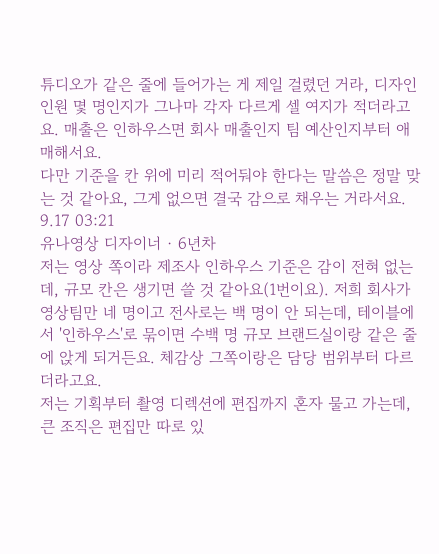튜디오가 같은 줄에 들어가는 게 제일 걸렸던 거라, 디자인 인원 몇 명인지가 그나마 각자 다르게 셀 여지가 적더라고요. 매출은 인하우스면 회사 매출인지 팀 예산인지부터 애매해서요.
다만 기준을 칸 위에 미리 적어둬야 한다는 말씀은 정말 맞는 것 같아요, 그게 없으면 결국 감으로 채우는 거라서요.
9.17 03:21
유나영상 디자이너 · 6년차
저는 영상 쪽이라 제조사 인하우스 기준은 감이 전혀 없는데, 규모 칸은 생기면 쓸 것 같아요(1번이요). 저희 회사가 영상팀만 네 명이고 전사로는 백 명이 안 되는데, 테이블에서 '인하우스'로 묶이면 수백 명 규모 브랜드실이랑 같은 줄에 앉게 되거든요. 체감상 그쪽이랑은 담당 범위부터 다르더라고요.
저는 기획부터 촬영 디렉션에 편집까지 혼자 물고 가는데, 큰 조직은 편집만 따로 있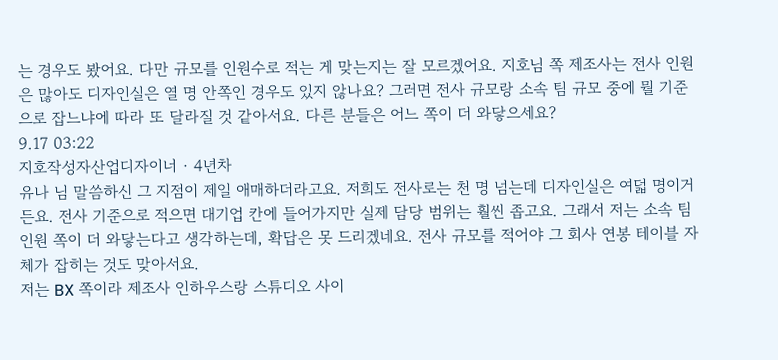는 경우도 봤어요. 다만 규모를 인원수로 적는 게 맞는지는 잘 모르겠어요. 지호님 쪽 제조사는 전사 인원은 많아도 디자인실은 열 명 안쪽인 경우도 있지 않나요? 그러면 전사 규모랑 소속 팀 규모 중에 뭘 기준으로 잡느냐에 따라 또 달라질 것 같아서요. 다른 분들은 어느 쪽이 더 와닿으세요?
9.17 03:22
지호작성자산업디자이너 · 4년차
유나 님 말씀하신 그 지점이 제일 애매하더라고요. 저희도 전사로는 천 명 넘는데 디자인실은 여덟 명이거든요. 전사 기준으로 적으면 대기업 칸에 들어가지만 실제 담당 범위는 훨씬 좁고요. 그래서 저는 소속 팀 인원 쪽이 더 와닿는다고 생각하는데, 확답은 못 드리겠네요. 전사 규모를 적어야 그 회사 연봉 테이블 자체가 잡히는 것도 맞아서요.
저는 BX 쪽이라 제조사 인하우스랑 스튜디오 사이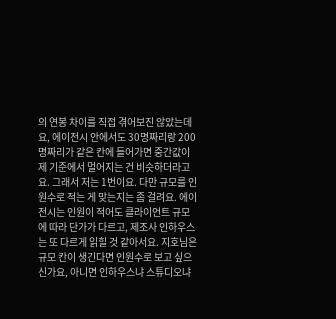의 연봉 차이를 직접 겪어보진 않았는데요, 에이전시 안에서도 30명짜리랑 200명짜리가 같은 칸에 들어가면 중간값이 제 기준에서 멀어지는 건 비슷하더라고요. 그래서 저는 1번이요. 다만 규모를 인원수로 적는 게 맞는지는 좀 걸려요. 에이전시는 인원이 적어도 클라이언트 규모에 따라 단가가 다르고, 제조사 인하우스는 또 다르게 읽힐 것 같아서요. 지호님은 규모 칸이 생긴다면 인원수로 보고 싶으신가요, 아니면 인하우스냐 스튜디오냐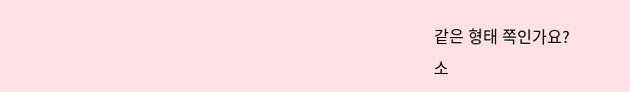같은 형태 쪽인가요?
소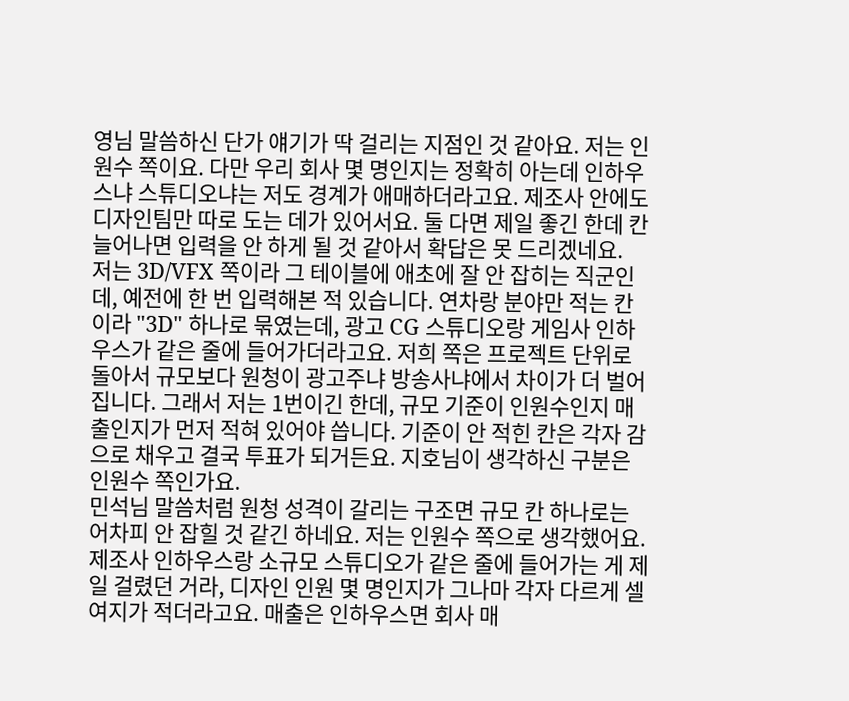영님 말씀하신 단가 얘기가 딱 걸리는 지점인 것 같아요. 저는 인원수 쪽이요. 다만 우리 회사 몇 명인지는 정확히 아는데 인하우스냐 스튜디오냐는 저도 경계가 애매하더라고요. 제조사 안에도 디자인팀만 따로 도는 데가 있어서요. 둘 다면 제일 좋긴 한데 칸 늘어나면 입력을 안 하게 될 것 같아서 확답은 못 드리겠네요.
저는 3D/VFX 쪽이라 그 테이블에 애초에 잘 안 잡히는 직군인데, 예전에 한 번 입력해본 적 있습니다. 연차랑 분야만 적는 칸이라 "3D" 하나로 묶였는데, 광고 CG 스튜디오랑 게임사 인하우스가 같은 줄에 들어가더라고요. 저희 쪽은 프로젝트 단위로 돌아서 규모보다 원청이 광고주냐 방송사냐에서 차이가 더 벌어집니다. 그래서 저는 1번이긴 한데, 규모 기준이 인원수인지 매출인지가 먼저 적혀 있어야 씁니다. 기준이 안 적힌 칸은 각자 감으로 채우고 결국 투표가 되거든요. 지호님이 생각하신 구분은 인원수 쪽인가요.
민석님 말씀처럼 원청 성격이 갈리는 구조면 규모 칸 하나로는 어차피 안 잡힐 것 같긴 하네요. 저는 인원수 쪽으로 생각했어요. 제조사 인하우스랑 소규모 스튜디오가 같은 줄에 들어가는 게 제일 걸렸던 거라, 디자인 인원 몇 명인지가 그나마 각자 다르게 셀 여지가 적더라고요. 매출은 인하우스면 회사 매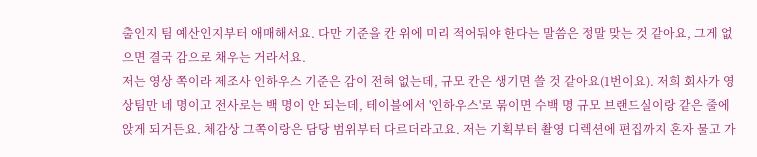출인지 팀 예산인지부터 애매해서요. 다만 기준을 칸 위에 미리 적어둬야 한다는 말씀은 정말 맞는 것 같아요, 그게 없으면 결국 감으로 채우는 거라서요.
저는 영상 쪽이라 제조사 인하우스 기준은 감이 전혀 없는데, 규모 칸은 생기면 쓸 것 같아요(1번이요). 저희 회사가 영상팀만 네 명이고 전사로는 백 명이 안 되는데, 테이블에서 '인하우스'로 묶이면 수백 명 규모 브랜드실이랑 같은 줄에 앉게 되거든요. 체감상 그쪽이랑은 담당 범위부터 다르더라고요. 저는 기획부터 촬영 디렉션에 편집까지 혼자 물고 가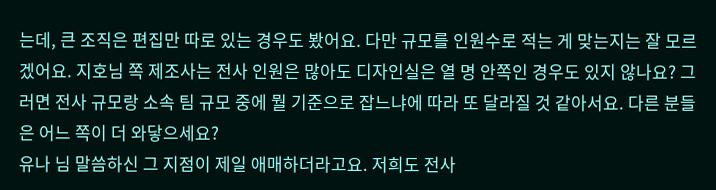는데, 큰 조직은 편집만 따로 있는 경우도 봤어요. 다만 규모를 인원수로 적는 게 맞는지는 잘 모르겠어요. 지호님 쪽 제조사는 전사 인원은 많아도 디자인실은 열 명 안쪽인 경우도 있지 않나요? 그러면 전사 규모랑 소속 팀 규모 중에 뭘 기준으로 잡느냐에 따라 또 달라질 것 같아서요. 다른 분들은 어느 쪽이 더 와닿으세요?
유나 님 말씀하신 그 지점이 제일 애매하더라고요. 저희도 전사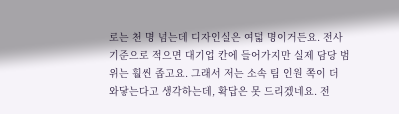로는 천 명 넘는데 디자인실은 여덟 명이거든요. 전사 기준으로 적으면 대기업 칸에 들어가지만 실제 담당 범위는 훨씬 좁고요. 그래서 저는 소속 팀 인원 쪽이 더 와닿는다고 생각하는데, 확답은 못 드리겠네요. 전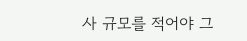사 규모를 적어야 그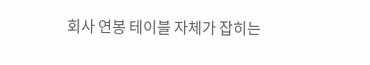회사 연봉 테이블 자체가 잡히는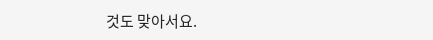것도 맞아서요.